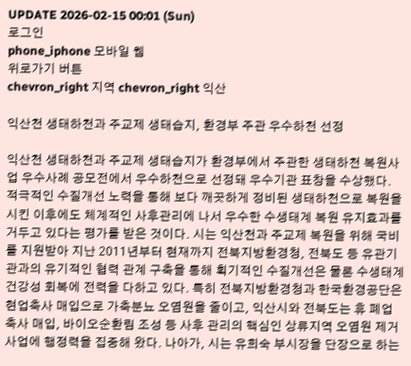UPDATE 2026-02-15 00:01 (Sun)
로그인
phone_iphone 모바일 웹
위로가기 버튼
chevron_right 지역 chevron_right 익산

익산천 생태하천과 주교제 생태습지, 환경부 주관 우수하천 선정

익산천 생태하천과 주교제 생태습지가 환경부에서 주관한 생태하천 복원사업 우수사례 공모전에서 우수하천으로 선정돼 우수기관 표창을 수상했다. 적극적인 수질개선 노력을 통해 보다 깨끗하게 정비된 생태하천으로 복원을 시킨 이후에도 체계적인 사후관리에 나서 우수한 수생태계 복원 유지효과를 거두고 있다는 평가를 받은 것이다. 시는 익산천과 주교제 복원을 위해 국비를 지원받아 지난 2011년부터 현재까지 전북지방환경청, 전북도 등 유관기관과의 유기적인 협력 관계 구축을 통해 획기적인 수질개선은 물론 수생태계 건강성 회복에 전력을 다하고 있다. 특히 전북지방환경청과 한국환경공단은 현업축사 매입으로 가축분뇨 오염원을 줄이고, 익산시와 전북도는 휴 폐업축사 매입, 바이오순환림 조성 등 사후 관리의 핵심인 상류지역 오염원 제거사업에 행정력을 집중해 왔다. 나아가, 시는 유희숙 부시장을 단장으로 하는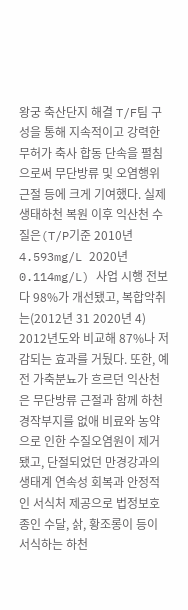왕궁 축산단지 해결 T/F팀 구성을 통해 지속적이고 강력한 무허가 축사 합동 단속을 펼침으로써 무단방류 및 오염행위 근절 등에 크게 기여했다. 실제 생태하천 복원 이후 익산천 수질은(T/P기준 2010년 4.593mg/L 2020년 0.114mg/L) 사업 시행 전보다 98%가 개선됐고, 복합악취는(2012년 31 2020년 4) 2012년도와 비교해 87%나 저감되는 효과를 거뒀다. 또한, 예전 가축분뇨가 흐르던 익산천은 무단방류 근절과 함께 하천 경작부지를 없애 비료와 농약으로 인한 수질오염원이 제거 됐고, 단절되었던 만경강과의 생태계 연속성 회복과 안정적인 서식처 제공으로 법정보호종인 수달, 삵, 황조롱이 등이 서식하는 하천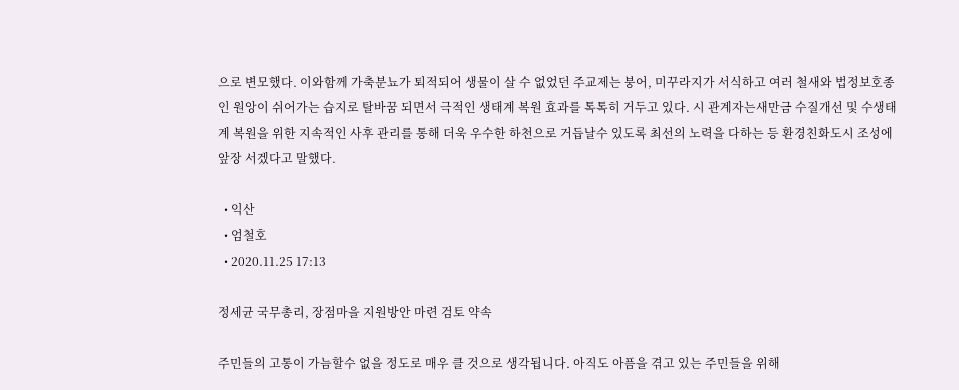으로 변모했다. 이와함께 가축분뇨가 퇴적되어 생물이 살 수 없었던 주교제는 붕어, 미꾸라지가 서식하고 여러 철새와 법정보호종인 원앙이 쉬어가는 습지로 탈바꿈 되면서 극적인 생태계 복원 효과를 톡톡히 거두고 있다. 시 관계자는새만금 수질개선 및 수생태계 복원을 위한 지속적인 사후 관리를 통해 더욱 우수한 하천으로 거듭날수 있도록 최선의 노력을 다하는 등 환경친화도시 조성에 앞장 서겠다고 말했다.

  • 익산
  • 엄철호
  • 2020.11.25 17:13

정세균 국무총리, 장점마을 지원방안 마련 검토 약속

주민들의 고통이 가늠할수 없을 정도로 매우 클 것으로 생각됩니다. 아직도 아픔을 겪고 있는 주민들을 위해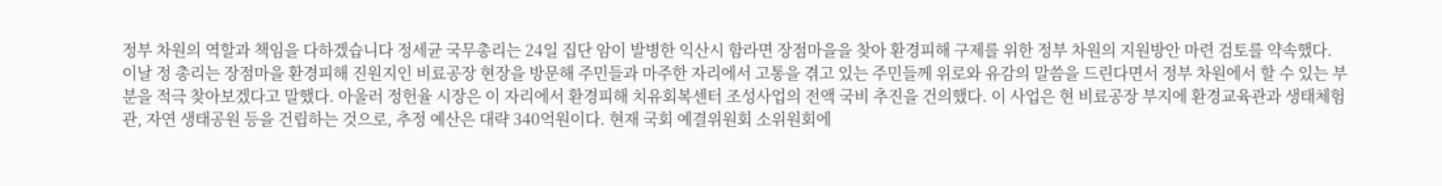정부 차원의 역할과 책임을 다하겠습니다 정세균 국무총리는 24일 집단 암이 발병한 익산시 함라면 장점마을을 찾아 환경피해 구제를 위한 정부 차원의 지원방안 마련 검토를 약속했다. 이날 정 총리는 장점마을 환경피해 진원지인 비료공장 현장을 방문해 주민들과 마주한 자리에서 고통을 겪고 있는 주민들께 위로와 유감의 말씀을 드린다면서 정부 차원에서 할 수 있는 부분을 적극 찾아보겠다고 말했다. 아울러 정헌율 시장은 이 자리에서 환경피해 치유회복센터 조성사업의 전액 국비 추진을 건의했다. 이 사업은 현 비료공장 부지에 환경교육관과 생태체험관, 자연 생태공원 등을 건립하는 것으로, 추정 예산은 대략 340억원이다. 현재 국회 예결위원회 소위원회에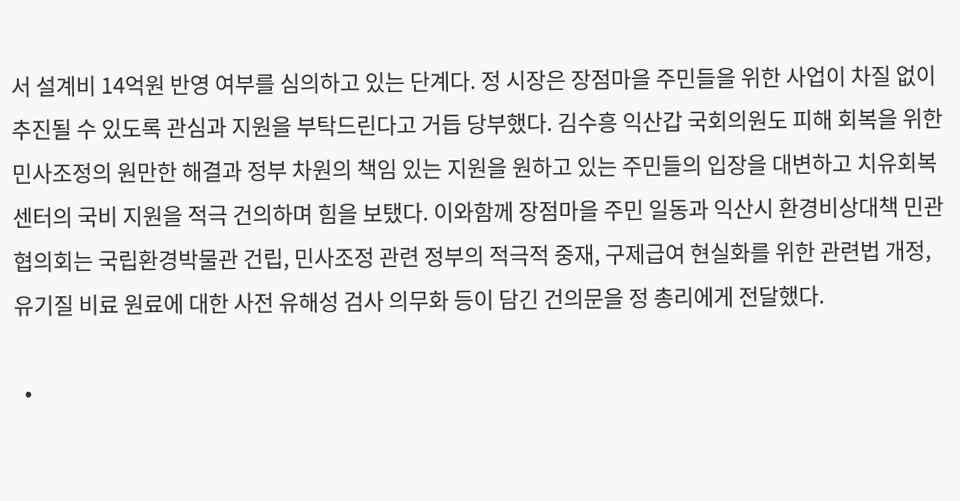서 설계비 14억원 반영 여부를 심의하고 있는 단계다. 정 시장은 장점마을 주민들을 위한 사업이 차질 없이 추진될 수 있도록 관심과 지원을 부탁드린다고 거듭 당부했다. 김수흥 익산갑 국회의원도 피해 회복을 위한 민사조정의 원만한 해결과 정부 차원의 책임 있는 지원을 원하고 있는 주민들의 입장을 대변하고 치유회복센터의 국비 지원을 적극 건의하며 힘을 보탰다. 이와함께 장점마을 주민 일동과 익산시 환경비상대책 민관협의회는 국립환경박물관 건립, 민사조정 관련 정부의 적극적 중재, 구제급여 현실화를 위한 관련법 개정, 유기질 비료 원료에 대한 사전 유해성 검사 의무화 등이 담긴 건의문을 정 총리에게 전달했다.

  •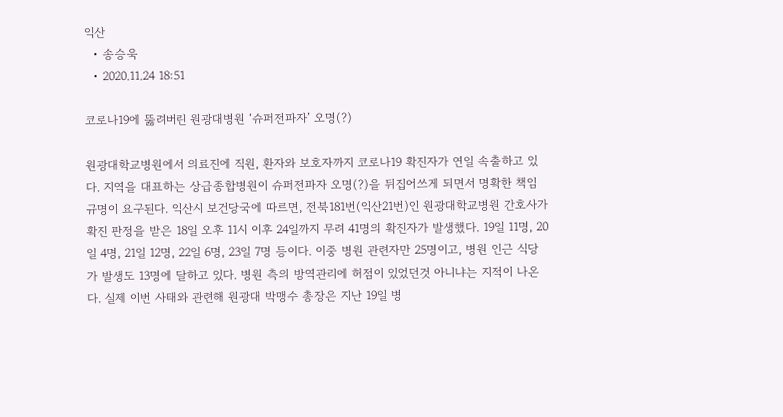익산
  • 송승욱
  • 2020.11.24 18:51

코로나19에 뚫려버린 원광대병원 ‘슈퍼전파자’ 오명(?)

원광대학교병원에서 의료진에 직원, 환자와 보호자까지 코로나19 확진자가 연일 속출하고 있다. 지역을 대표하는 상급종합병원이 슈퍼전파자 오명(?)을 뒤집어쓰게 되면서 명확한 책임 규명이 요구된다. 익산시 보건당국에 따르면, 전북181번(익산21번)인 원광대학교병원 간호사가 확진 판정을 받은 18일 오후 11시 이후 24일까지 무려 41명의 확진자가 발생했다. 19일 11명, 20일 4명, 21일 12명, 22일 6명, 23일 7명 등이다. 이중 병원 관련자만 25명이고, 병원 인근 식당가 발생도 13명에 달하고 있다. 병원 측의 방역관리에 허점이 있었던것 아니냐는 지적이 나온다. 실제 이번 사태와 관련해 원광대 박맹수 총장은 지난 19일 병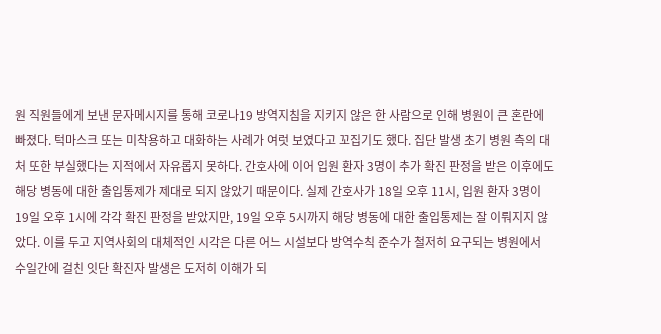원 직원들에게 보낸 문자메시지를 통해 코로나19 방역지침을 지키지 않은 한 사람으로 인해 병원이 큰 혼란에 빠졌다. 턱마스크 또는 미착용하고 대화하는 사례가 여럿 보였다고 꼬집기도 했다. 집단 발생 초기 병원 측의 대처 또한 부실했다는 지적에서 자유롭지 못하다. 간호사에 이어 입원 환자 3명이 추가 확진 판정을 받은 이후에도 해당 병동에 대한 출입통제가 제대로 되지 않았기 때문이다. 실제 간호사가 18일 오후 11시, 입원 환자 3명이 19일 오후 1시에 각각 확진 판정을 받았지만, 19일 오후 5시까지 해당 병동에 대한 출입통제는 잘 이뤄지지 않았다. 이를 두고 지역사회의 대체적인 시각은 다른 어느 시설보다 방역수칙 준수가 철저히 요구되는 병원에서 수일간에 걸친 잇단 확진자 발생은 도저히 이해가 되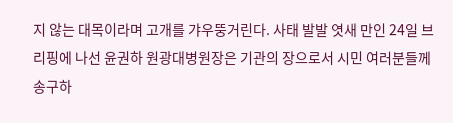지 않는 대목이라며 고개를 갸우뚱거린다. 사태 발발 엿새 만인 24일 브리핑에 나선 윤권하 원광대병원장은 기관의 장으로서 시민 여러분들께 송구하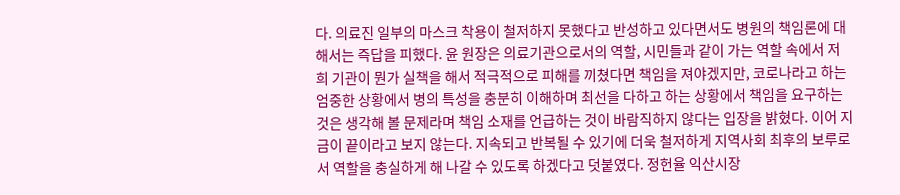다. 의료진 일부의 마스크 착용이 철저하지 못했다고 반성하고 있다면서도 병원의 책임론에 대해서는 즉답을 피했다. 윤 원장은 의료기관으로서의 역할, 시민들과 같이 가는 역할 속에서 저희 기관이 뭔가 실책을 해서 적극적으로 피해를 끼쳤다면 책임을 져야겠지만, 코로나라고 하는 엄중한 상황에서 병의 특성을 충분히 이해하며 최선을 다하고 하는 상황에서 책임을 요구하는 것은 생각해 볼 문제라며 책임 소재를 언급하는 것이 바람직하지 않다는 입장을 밝혔다. 이어 지금이 끝이라고 보지 않는다. 지속되고 반복될 수 있기에 더욱 철저하게 지역사회 최후의 보루로서 역할을 충실하게 해 나갈 수 있도록 하겠다고 덧붙였다. 정헌율 익산시장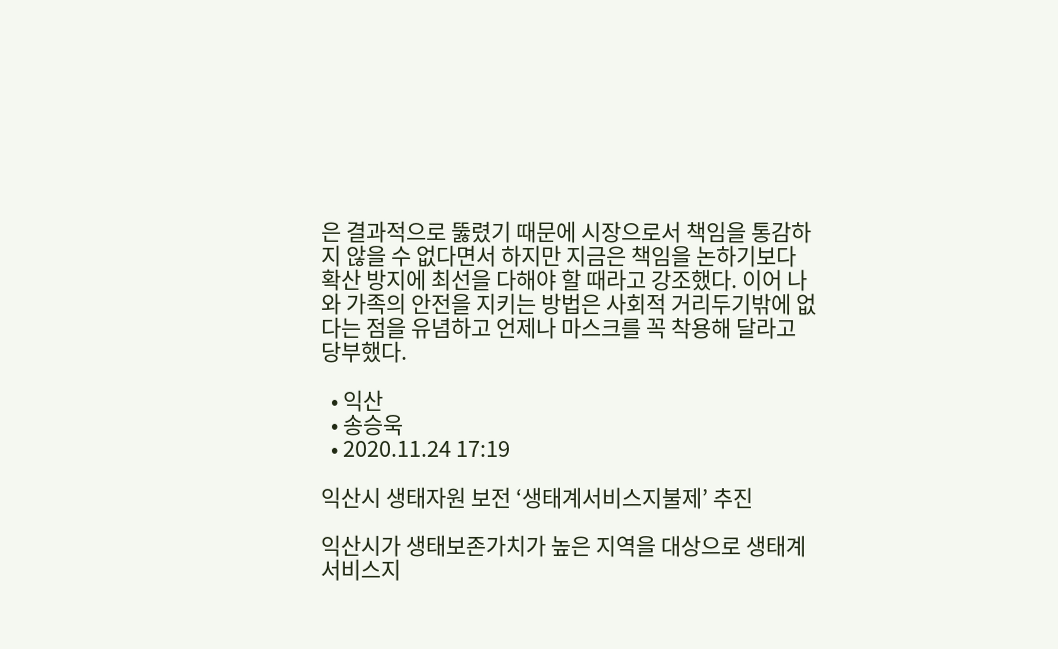은 결과적으로 뚫렸기 때문에 시장으로서 책임을 통감하지 않을 수 없다면서 하지만 지금은 책임을 논하기보다 확산 방지에 최선을 다해야 할 때라고 강조했다. 이어 나와 가족의 안전을 지키는 방법은 사회적 거리두기밖에 없다는 점을 유념하고 언제나 마스크를 꼭 착용해 달라고 당부했다.

  • 익산
  • 송승욱
  • 2020.11.24 17:19

익산시 생태자원 보전 ‘생태계서비스지불제’ 추진

익산시가 생태보존가치가 높은 지역을 대상으로 생태계서비스지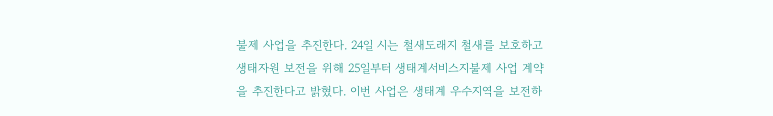불제 사업을 추진한다. 24일 시는 철새도래지 철새를 보호하고 생태자원 보전을 위해 25일부터 생태계서비스지불제 사업 계약을 추진한다고 밝혔다. 이번 사업은 생태계 우수지역을 보전하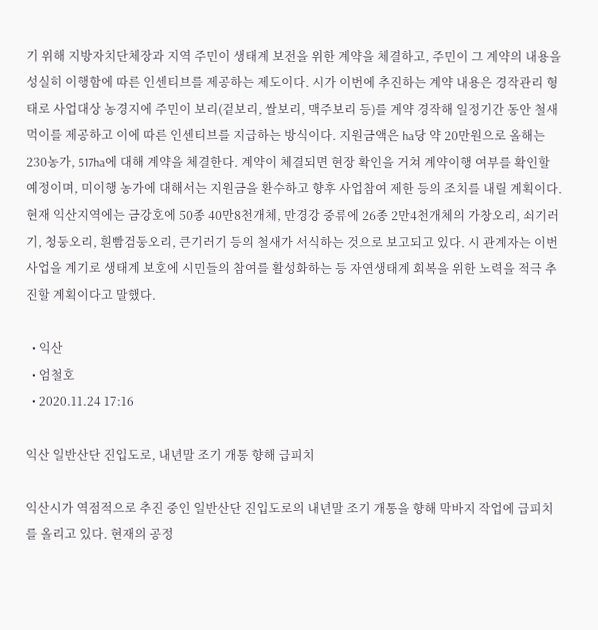기 위해 지방자치단체장과 지역 주민이 생태계 보전을 위한 계약을 체결하고, 주민이 그 계약의 내용을 성실히 이행함에 따른 인센티브를 제공하는 제도이다. 시가 이번에 추진하는 계약 내용은 경작관리 형태로 사업대상 농경지에 주민이 보리(겉보리, 쌀보리, 맥주보리 등)를 계약 경작해 일정기간 동안 철새먹이를 제공하고 이에 따른 인센티브를 지급하는 방식이다. 지원금액은 ha당 약 20만원으로 올해는 230농가, 517ha에 대해 계약을 체결한다. 계약이 체결되면 현장 확인을 거쳐 계약이행 여부를 확인할 예정이며, 미이행 농가에 대해서는 지원금을 환수하고 향후 사업참여 제한 등의 조치를 내릴 계획이다. 현재 익산지역에는 금강호에 50종 40만8천개체, 만경강 중류에 26종 2만4천개체의 가창오리, 쇠기러기, 청둥오리, 흰빰검둥오리, 큰기러기 등의 철새가 서식하는 것으로 보고되고 있다. 시 관계자는 이번 사업을 계기로 생태계 보호에 시민들의 참여를 활성화하는 등 자연생태계 회복을 위한 노력을 적극 추진할 계획이다고 말했다.

  • 익산
  • 엄철호
  • 2020.11.24 17:16

익산 일반산단 진입도로, 내년말 조기 개통 향해 급피치

익산시가 역점적으로 추진 중인 일반산단 진입도로의 내년말 조기 개통을 향해 막바지 작업에 급피치를 올리고 있다. 현재의 공정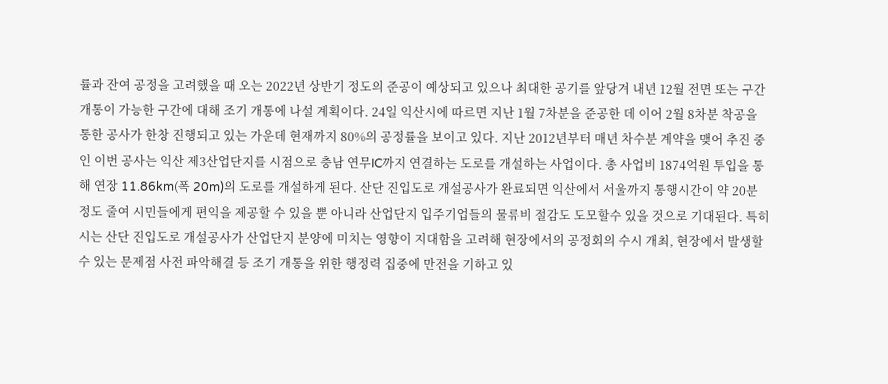률과 잔여 공정을 고려했을 때 오는 2022년 상반기 정도의 준공이 예상되고 있으나 최대한 공기를 앞당겨 내년 12월 전면 또는 구간개통이 가능한 구간에 대해 조기 개통에 나설 계획이다. 24일 익산시에 따르면 지난 1월 7차분을 준공한 데 이어 2월 8차분 착공을 통한 공사가 한창 진행되고 있는 가운데 현재까지 80%의 공정률을 보이고 있다. 지난 2012년부터 매년 차수분 계약을 맺어 추진 중인 이번 공사는 익산 제3산업단지를 시점으로 충남 연무IC까지 연결하는 도로를 개설하는 사업이다. 총 사업비 1874억원 투입을 통해 연장 11.86km(폭 20m)의 도로를 개설하게 된다. 산단 진입도로 개설공사가 완료되면 익산에서 서울까지 통행시간이 약 20분 정도 줄여 시민들에게 편익을 제공할 수 있을 뿐 아니라 산업단지 입주기업들의 물류비 절감도 도모할수 있을 것으로 기대된다. 특히 시는 산단 진입도로 개설공사가 산업단지 분양에 미치는 영향이 지대함을 고려해 현장에서의 공정회의 수시 개최, 현장에서 발생할수 있는 문제점 사전 파악해결 등 조기 개통을 위한 행정력 집중에 만전을 기하고 있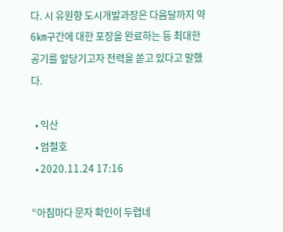다. 시 유원향 도시개발과장은 다음달까지 약 6㎞구간에 대한 포장을 완료하는 등 최대한 공기를 앞당기고자 전력을 쏟고 있다고 말했다.

  • 익산
  • 엄철호
  • 2020.11.24 17:16

“아침마다 문자 확인이 두렵네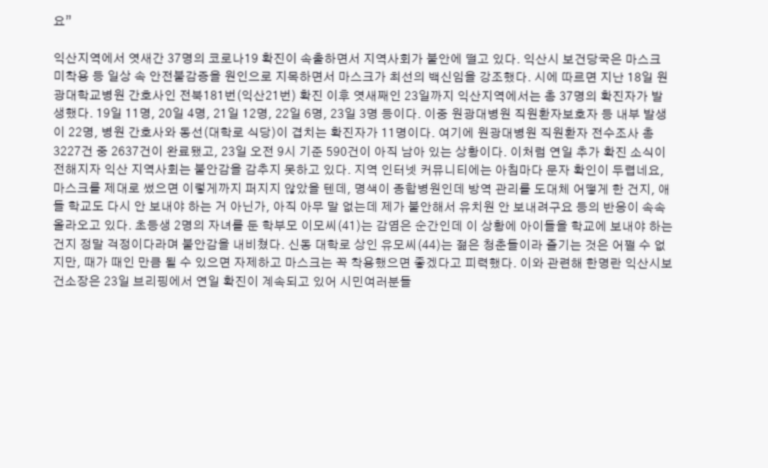요”

익산지역에서 엿새간 37명의 코로나19 확진이 속출하면서 지역사회가 불안에 떨고 있다. 익산시 보건당국은 마스크 미착용 등 일상 속 안전불감증을 원인으로 지목하면서 마스크가 최선의 백신임을 강조했다. 시에 따르면 지난 18일 원광대학교병원 간호사인 전북181번(익산21번) 확진 이후 엿새째인 23일까지 익산지역에서는 총 37명의 확진자가 발생했다. 19일 11명, 20일 4명, 21일 12명, 22일 6명, 23일 3명 등이다. 이중 원광대병원 직원환자보호자 등 내부 발생이 22명, 병원 간호사와 동선(대학로 식당)이 겹치는 확진자가 11명이다. 여기에 원광대병원 직원환자 전수조사 총 3227건 중 2637건이 완료됐고, 23일 오전 9시 기준 590건이 아직 남아 있는 상황이다. 이처럼 연일 추가 확진 소식이 전해지자 익산 지역사회는 불안감을 감추지 못하고 있다. 지역 인터넷 커뮤니티에는 아침마다 문자 확인이 두렵네요, 마스크를 제대로 썼으면 이렇게까지 퍼지지 않았을 텐데, 명색이 종합병원인데 방역 관리를 도대체 어떻게 한 건지, 애들 학교도 다시 안 보내야 하는 거 아닌가, 아직 아무 말 없는데 제가 불안해서 유치원 안 보내려구요 등의 반응이 속속 올라오고 있다. 초등생 2명의 자녀를 둔 학부모 이모씨(41)는 감염은 순간인데 이 상황에 아이들을 학교에 보내야 하는 건지 정말 걱정이다라며 불안감을 내비쳤다. 신동 대학로 상인 유모씨(44)는 젊은 청춘들이라 즐기는 것은 어쩔 수 없지만, 때가 때인 만큼 될 수 있으면 자제하고 마스크는 꼭 착용했으면 좋겠다고 피력했다. 이와 관련해 한명란 익산시보건소장은 23일 브리핑에서 연일 확진이 계속되고 있어 시민여러분들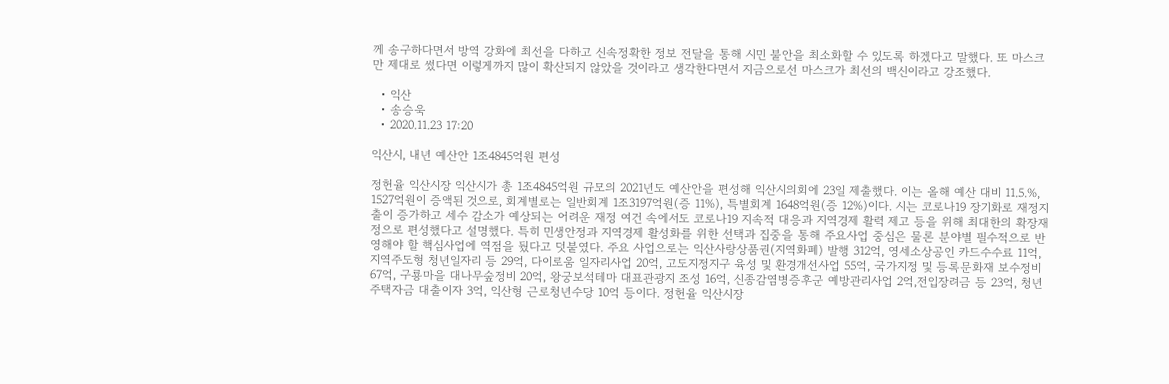께 송구하다면서 방역 강화에 최선을 다하고 신속정확한 정보 전달을 통해 시민 불안을 최소화할 수 있도록 하겠다고 말했다. 또 마스크만 제대로 썼다면 이렇게까지 많이 확산되지 않았을 것이라고 생각한다면서 지금으로선 마스크가 최선의 백신이라고 강조했다.

  • 익산
  • 송승욱
  • 2020.11.23 17:20

익산시, 내년 예산안 1조4845억원 편성

정헌율 익산시장 익산시가 총 1조4845억원 규모의 2021년도 예산안을 편성해 익산시의회에 23일 제출했다. 이는 올해 예산 대비 11.5.%, 1527억원이 증액된 것으로, 회계별로는 일반회계 1조3197억원(증 11%), 특별회계 1648억원(증 12%)이다. 시는 코로나19 장기화로 재정지출이 증가하고 세수 감소가 예상되는 어려운 재정 여건 속에서도 코로나19 지속적 대응과 지역경제 활력 제고 등을 위해 최대한의 확장재정으로 편성했다고 설명했다. 특히 민생안정과 지역경제 활성화를 위한 선택과 집중을 통해 주요사업 중심은 물론 분야별 필수적으로 반영해야 할 핵심사업에 역점을 뒀다고 덧붙였다. 주요 사업으로는 익산사랑상품권(지역화폐) 발행 312억, 영세소상공인 카드수수료 11억, 지역주도형 청년일자리 등 29억, 다이로움 일자리사업 20억, 고도지정지구 육성 및 환경개선사업 55억, 국가지정 및 등록문화재 보수정비 67억, 구룡마을 대나무숲정비 20억, 왕궁보석테마 대표관광지 조성 16억, 신종감염병증후군 예방관리사업 2억,전입장려금 등 23억, 청년주택자금 대출이자 3억, 익산형 근로청년수당 10억 등이다. 정헌율 익산시장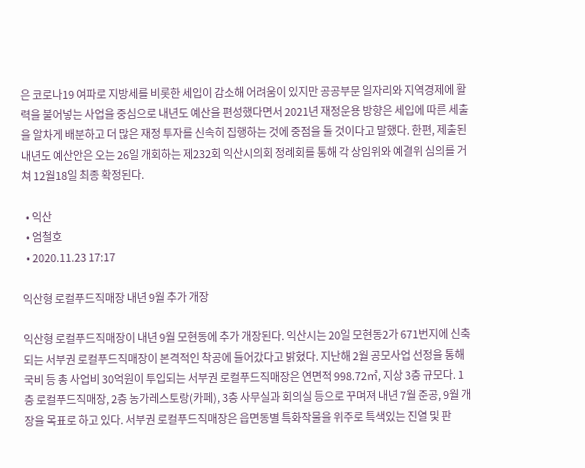은 코로나19 여파로 지방세를 비롯한 세입이 감소해 어려움이 있지만 공공부문 일자리와 지역경제에 활력을 불어넣는 사업을 중심으로 내년도 예산을 편성했다면서 2021년 재정운용 방향은 세입에 따른 세출을 알차게 배분하고 더 많은 재정 투자를 신속히 집행하는 것에 중점을 둘 것이다고 말했다. 한편, 제출된 내년도 예산안은 오는 26일 개회하는 제232회 익산시의회 정례회를 통해 각 상임위와 예결위 심의를 거쳐 12월18일 최종 확정된다.

  • 익산
  • 엄철호
  • 2020.11.23 17:17

익산형 로컬푸드직매장 내년 9월 추가 개장

익산형 로컬푸드직매장이 내년 9월 모현동에 추가 개장된다. 익산시는 20일 모현동2가 671번지에 신축되는 서부권 로컬푸드직매장이 본격적인 착공에 들어갔다고 밝혔다. 지난해 2월 공모사업 선정을 통해 국비 등 총 사업비 30억원이 투입되는 서부권 로컬푸드직매장은 연면적 998.72㎡, 지상 3층 규모다. 1층 로컬푸드직매장, 2층 농가레스토랑(카페), 3층 사무실과 회의실 등으로 꾸며져 내년 7월 준공, 9월 개장을 목표로 하고 있다. 서부권 로컬푸드직매장은 읍면동별 특화작물을 위주로 특색있는 진열 및 판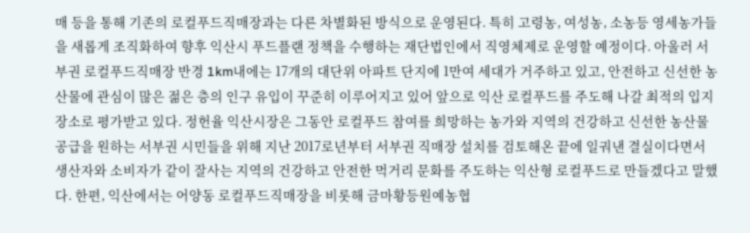매 등을 통해 기존의 로컬푸드직매장과는 다른 차별화된 방식으로 운영된다. 특히 고령농, 여성농, 소농등 영세농가들을 새롭게 조직화하여 향후 익산시 푸드플랜 정책을 수행하는 재단법인에서 직영체제로 운영할 예정이다. 아울러 서부권 로컬푸드직매장 반경 1km내에는 17개의 대단위 아파트 단지에 1만여 세대가 거주하고 있고, 안전하고 신선한 농산물에 관심이 많은 젊은 층의 인구 유입이 꾸준히 이루어지고 있어 앞으로 익산 로컬푸드를 주도해 나갈 최적의 입지장소로 평가받고 있다. 정헌율 익산시장은 그동안 로컬푸드 참여를 희망하는 농가와 지역의 건강하고 신선한 농산물 공급을 원하는 서부권 시민들을 위해 지난 2017로년부터 서부권 직매장 설치를 검토해온 끝에 일궈낸 결실이다면서 생산자와 소비자가 같이 잘사는 지역의 건강하고 안전한 먹거리 문화를 주도하는 익산형 로컬푸드로 만들겠다고 말했다. 한편, 익산에서는 어양동 로컬푸드직매장을 비롯해 금마황등원예농협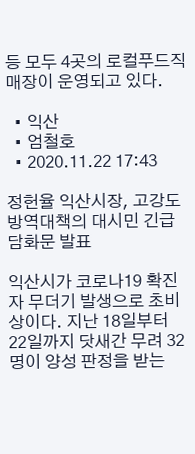등 모두 4곳의 로컬푸드직매장이 운영되고 있다.

  • 익산
  • 엄철호
  • 2020.11.22 17:43

정헌율 익산시장, 고강도 방역대책의 대시민 긴급 담화문 발표

익산시가 코로나19 확진자 무더기 발생으로 초비상이다. 지난 18일부터 22일까지 닷새간 무려 32명이 양성 판정을 받는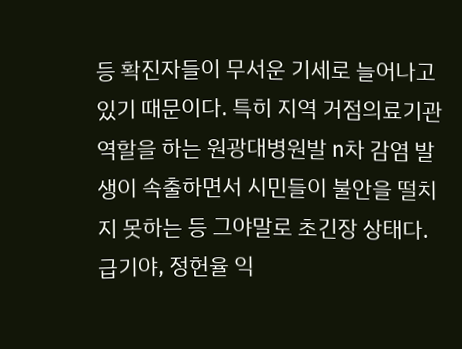등 확진자들이 무서운 기세로 늘어나고 있기 때문이다. 특히 지역 거점의료기관 역할을 하는 원광대병원발 n차 감염 발생이 속출하면서 시민들이 불안을 떨치지 못하는 등 그야말로 초긴장 상태다. 급기야, 정헌율 익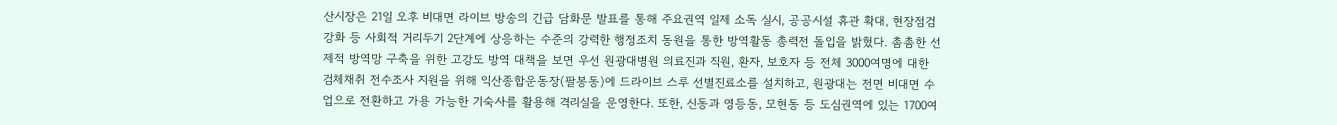산시장은 21일 오후 비대면 라이브 방송의 긴급 담화문 발표를 통해 주요권역 일제 소독 실시, 공공시설 휴관 확대, 현장점검 강화 등 사회적 거리두기 2단계에 상응하는 수준의 강력한 행정조치 동원을 통한 방역활동 총력전 돌입을 밝혔다. 촘촘한 선제적 방역망 구축을 위한 고강도 방역 대책을 보면 우선 원광대병원 의료진과 직원, 환자, 보호자 등 전체 3000여명에 대한 검체채취 전수조사 지원을 위해 익산종합운동장(팔봉동)에 드라이브 스루 선별진료소를 설치하고, 원광대는 전면 비대면 수업으로 전환하고 가용 가능한 기숙사를 활용해 격리실을 운영한다. 또한, 신동과 영등동, 모현동 등 도심권역에 있는 1700여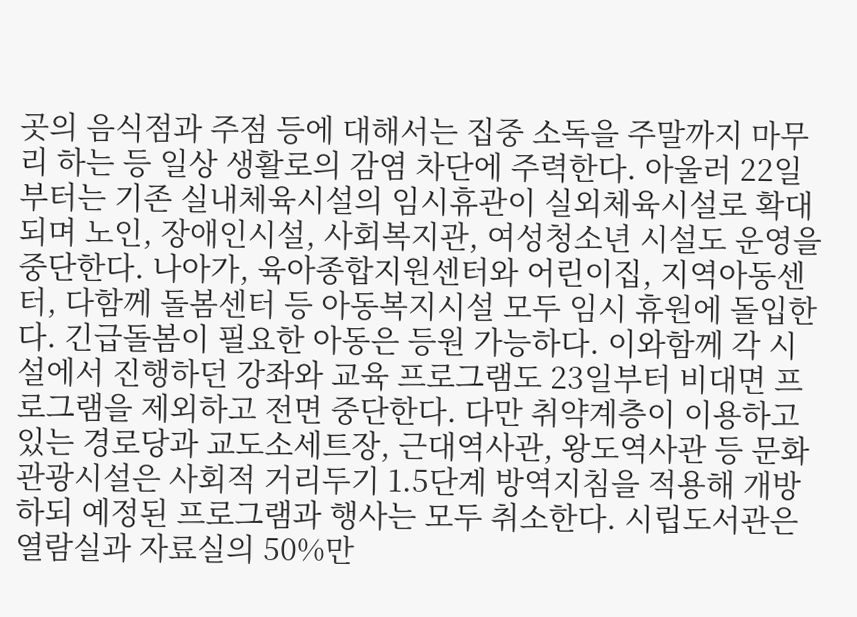곳의 음식점과 주점 등에 대해서는 집중 소독을 주말까지 마무리 하는 등 일상 생활로의 감염 차단에 주력한다. 아울러 22일부터는 기존 실내체육시설의 임시휴관이 실외체육시설로 확대되며 노인, 장애인시설, 사회복지관, 여성청소년 시설도 운영을 중단한다. 나아가, 육아종합지원센터와 어린이집, 지역아동센터, 다함께 돌봄센터 등 아동복지시설 모두 임시 휴원에 돌입한다. 긴급돌봄이 필요한 아동은 등원 가능하다. 이와함께 각 시설에서 진행하던 강좌와 교육 프로그램도 23일부터 비대면 프로그램을 제외하고 전면 중단한다. 다만 취약계층이 이용하고 있는 경로당과 교도소세트장, 근대역사관, 왕도역사관 등 문화관광시설은 사회적 거리두기 1.5단계 방역지침을 적용해 개방하되 예정된 프로그램과 행사는 모두 취소한다. 시립도서관은 열람실과 자료실의 50%만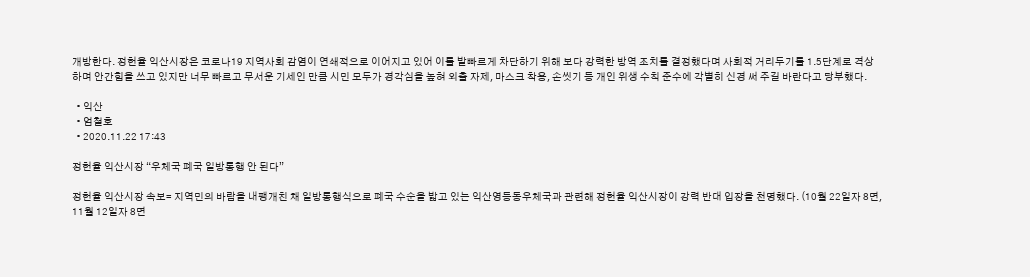개방한다. 정헌율 익산시장은 코로나19 지역사회 감염이 연쇄적으로 이어지고 있어 이를 발빠르게 차단하기 위해 보다 강력한 방역 조치를 결정했다며 사회적 거리두기를 1.5단계로 격상하며 안간힘을 쓰고 있지만 너무 빠르고 무서운 기세인 만큼 시민 모두가 경각심을 높혀 외출 자제, 마스크 착용, 손씻기 등 개인 위생 수칙 준수에 각별히 신경 써 주길 바란다고 당부했다.

  • 익산
  • 엄철호
  • 2020.11.22 17:43

정헌율 익산시장 “우체국 폐국 일방통행 안 된다”

정헌율 익산시장 속보= 지역민의 바람을 내팽개친 채 일방통행식으로 폐국 수순을 밟고 있는 익산영등동우체국과 관련해 정헌율 익산시장이 강력 반대 입장을 천명했다. (10월 22일자 8면, 11월 12일자 8면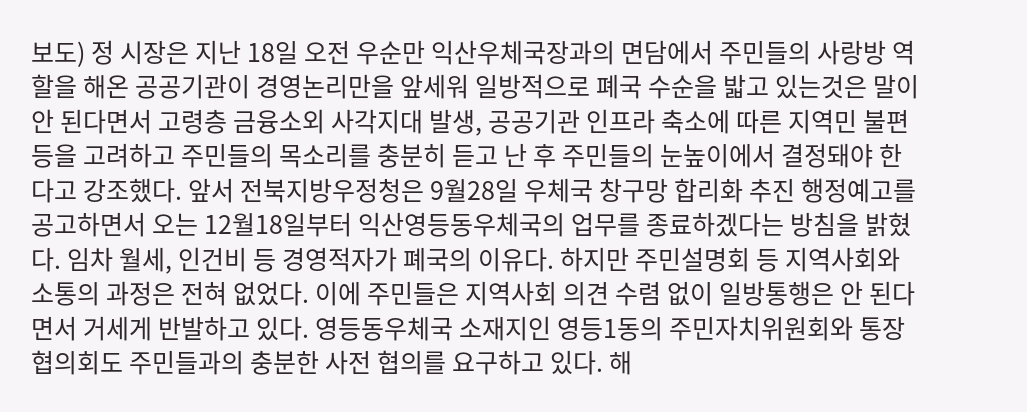보도) 정 시장은 지난 18일 오전 우순만 익산우체국장과의 면담에서 주민들의 사랑방 역할을 해온 공공기관이 경영논리만을 앞세워 일방적으로 폐국 수순을 밟고 있는것은 말이 안 된다면서 고령층 금융소외 사각지대 발생, 공공기관 인프라 축소에 따른 지역민 불편 등을 고려하고 주민들의 목소리를 충분히 듣고 난 후 주민들의 눈높이에서 결정돼야 한다고 강조했다. 앞서 전북지방우정청은 9월28일 우체국 창구망 합리화 추진 행정예고를 공고하면서 오는 12월18일부터 익산영등동우체국의 업무를 종료하겠다는 방침을 밝혔다. 임차 월세, 인건비 등 경영적자가 폐국의 이유다. 하지만 주민설명회 등 지역사회와 소통의 과정은 전혀 없었다. 이에 주민들은 지역사회 의견 수렴 없이 일방통행은 안 된다면서 거세게 반발하고 있다. 영등동우체국 소재지인 영등1동의 주민자치위원회와 통장협의회도 주민들과의 충분한 사전 협의를 요구하고 있다. 해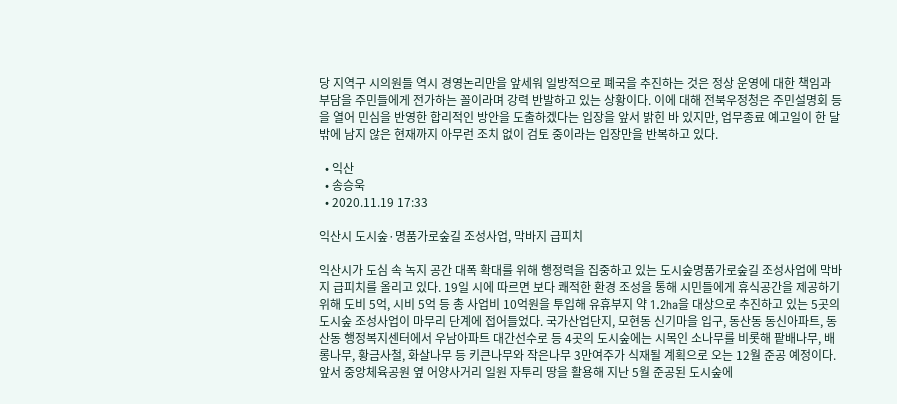당 지역구 시의원들 역시 경영논리만을 앞세워 일방적으로 폐국을 추진하는 것은 정상 운영에 대한 책임과 부담을 주민들에게 전가하는 꼴이라며 강력 반발하고 있는 상황이다. 이에 대해 전북우정청은 주민설명회 등을 열어 민심을 반영한 합리적인 방안을 도출하겠다는 입장을 앞서 밝힌 바 있지만, 업무종료 예고일이 한 달밖에 남지 않은 현재까지 아무런 조치 없이 검토 중이라는 입장만을 반복하고 있다.

  • 익산
  • 송승욱
  • 2020.11.19 17:33

익산시 도시숲·명품가로숲길 조성사업, 막바지 급피치

익산시가 도심 속 녹지 공간 대폭 확대를 위해 행정력을 집중하고 있는 도시숲명품가로숲길 조성사업에 막바지 급피치를 올리고 있다. 19일 시에 따르면 보다 쾌적한 환경 조성을 통해 시민들에게 휴식공간을 제공하기 위해 도비 5억, 시비 5억 등 총 사업비 10억원을 투입해 유휴부지 약 1.2ha을 대상으로 추진하고 있는 5곳의 도시숲 조성사업이 마무리 단계에 접어들었다. 국가산업단지, 모현동 신기마을 입구, 동산동 동신아파트, 동산동 행정복지센터에서 우남아파트 대간선수로 등 4곳의 도시숲에는 시목인 소나무를 비롯해 팥배나무, 배롱나무, 황금사철, 화살나무 등 키큰나무와 작은나무 3만여주가 식재될 계획으로 오는 12월 준공 예정이다. 앞서 중앙체육공원 옆 어양사거리 일원 자투리 땅을 활용해 지난 5월 준공된 도시숲에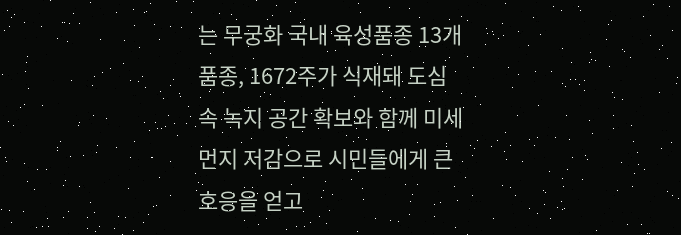는 무궁화 국내 육성품종 13개 품종, 1672주가 식재돼 도심 속 녹지 공간 확보와 함께 미세먼지 저감으로 시민들에게 큰 호응을 얻고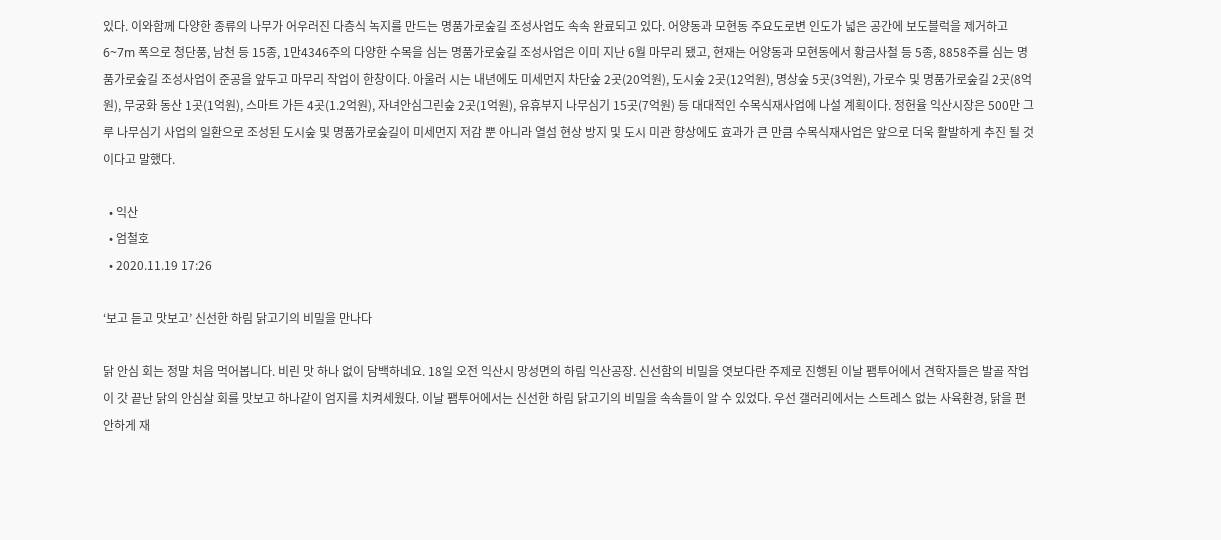있다. 이와함께 다양한 종류의 나무가 어우러진 다층식 녹지를 만드는 명품가로숲길 조성사업도 속속 완료되고 있다. 어양동과 모현동 주요도로변 인도가 넓은 공간에 보도블럭을 제거하고 6~7m 폭으로 청단풍, 남천 등 15종, 1만4346주의 다양한 수목을 심는 명품가로숲길 조성사업은 이미 지난 6월 마무리 됐고, 현재는 어양동과 모현동에서 황금사철 등 5종, 8858주를 심는 명품가로숲길 조성사업이 준공을 앞두고 마무리 작업이 한창이다. 아울러 시는 내년에도 미세먼지 차단숲 2곳(20억원), 도시숲 2곳(12억원), 명상숲 5곳(3억원), 가로수 및 명품가로숲길 2곳(8억원), 무궁화 동산 1곳(1억원), 스마트 가든 4곳(1.2억원), 자녀안심그린숲 2곳(1억원), 유휴부지 나무심기 15곳(7억원) 등 대대적인 수목식재사업에 나설 계획이다. 정헌율 익산시장은 500만 그루 나무심기 사업의 일환으로 조성된 도시숲 및 명품가로숲길이 미세먼지 저감 뿐 아니라 열섬 현상 방지 및 도시 미관 향상에도 효과가 큰 만큼 수목식재사업은 앞으로 더욱 활발하게 추진 될 것이다고 말했다.

  • 익산
  • 엄철호
  • 2020.11.19 17:26

‘보고 듣고 맛보고’ 신선한 하림 닭고기의 비밀을 만나다

닭 안심 회는 정말 처음 먹어봅니다. 비린 맛 하나 없이 담백하네요. 18일 오전 익산시 망성면의 하림 익산공장. 신선함의 비밀을 엿보다란 주제로 진행된 이날 팸투어에서 견학자들은 발골 작업이 갓 끝난 닭의 안심살 회를 맛보고 하나같이 엄지를 치켜세웠다. 이날 팸투어에서는 신선한 하림 닭고기의 비밀을 속속들이 알 수 있었다. 우선 갤러리에서는 스트레스 없는 사육환경, 닭을 편안하게 재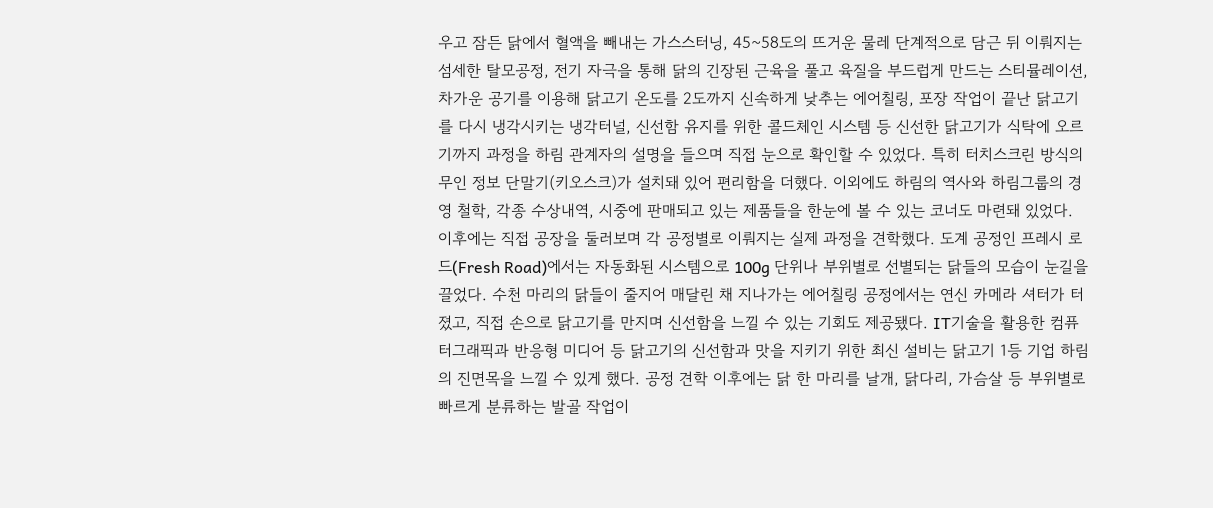우고 잠든 닭에서 혈액을 빼내는 가스스터닝, 45~58도의 뜨거운 물레 단계적으로 담근 뒤 이뤄지는 섬세한 탈모공정, 전기 자극을 통해 닭의 긴장된 근육을 풀고 육질을 부드럽게 만드는 스티뮬레이션, 차가운 공기를 이용해 닭고기 온도를 2도까지 신속하게 낮추는 에어칠링, 포장 작업이 끝난 닭고기를 다시 냉각시키는 냉각터널, 신선함 유지를 위한 콜드체인 시스템 등 신선한 닭고기가 식탁에 오르기까지 과정을 하림 관계자의 설명을 들으며 직접 눈으로 확인할 수 있었다. 특히 터치스크린 방식의 무인 정보 단말기(키오스크)가 설치돼 있어 편리함을 더했다. 이외에도 하림의 역사와 하림그룹의 경영 철학, 각종 수상내역, 시중에 판매되고 있는 제품들을 한눈에 볼 수 있는 코너도 마련돼 있었다. 이후에는 직접 공장을 둘러보며 각 공정별로 이뤄지는 실제 과정을 견학했다. 도계 공정인 프레시 로드(Fresh Road)에서는 자동화된 시스템으로 100g 단위나 부위별로 선별되는 닭들의 모습이 눈길을 끌었다. 수천 마리의 닭들이 줄지어 매달린 채 지나가는 에어칠링 공정에서는 연신 카메라 셔터가 터졌고, 직접 손으로 닭고기를 만지며 신선함을 느낄 수 있는 기회도 제공됐다. IT기술을 활용한 컴퓨터그래픽과 반응형 미디어 등 닭고기의 신선함과 맛을 지키기 위한 최신 설비는 닭고기 1등 기업 하림의 진면목을 느낄 수 있게 했다. 공정 견학 이후에는 닭 한 마리를 날개, 닭다리, 가슴살 등 부위별로 빠르게 분류하는 발골 작업이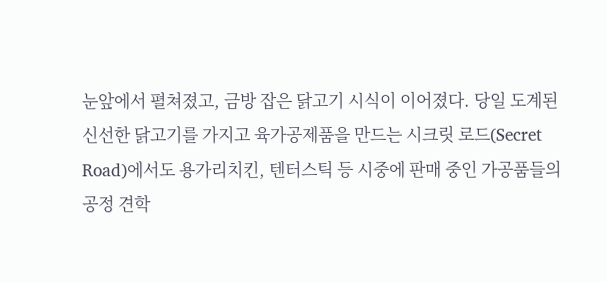눈앞에서 펼쳐졌고, 금방 잡은 닭고기 시식이 이어졌다. 당일 도계된 신선한 닭고기를 가지고 육가공제품을 만드는 시크릿 로드(Secret Road)에서도 용가리치킨, 텐터스틱 등 시중에 판매 중인 가공품들의 공정 견학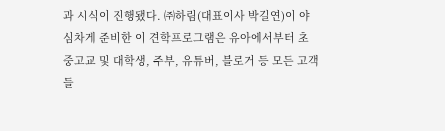과 시식이 진행됐다. ㈜하림(대표이사 박길연)이 야심차게 준비한 이 견학프로그램은 유아에서부터 초중고교 및 대학생, 주부, 유튜버, 블로거 등 모든 고객들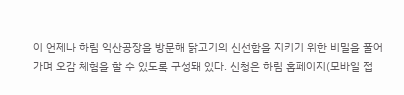이 언제나 하림 익산공장을 방문해 닭고기의 신선함을 지키기 위한 비밀을 풀어가며 오감 체험을 할 수 있도록 구성돼 있다. 신청은 하림 홈페이지(모바일 접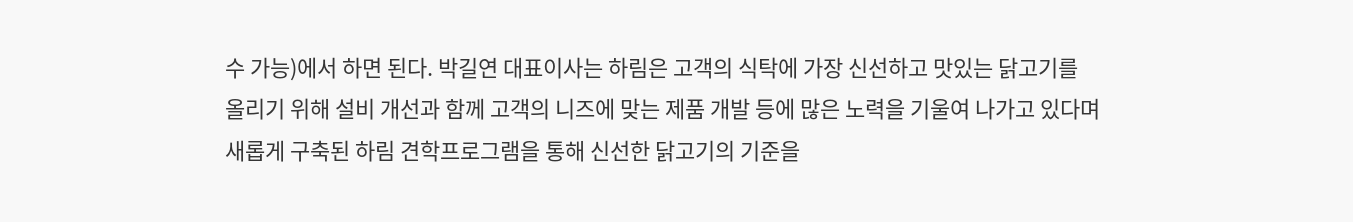수 가능)에서 하면 된다. 박길연 대표이사는 하림은 고객의 식탁에 가장 신선하고 맛있는 닭고기를 올리기 위해 설비 개선과 함께 고객의 니즈에 맞는 제품 개발 등에 많은 노력을 기울여 나가고 있다며 새롭게 구축된 하림 견학프로그램을 통해 신선한 닭고기의 기준을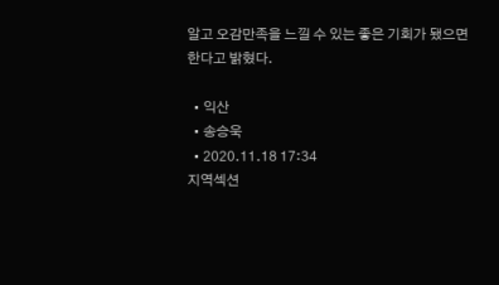알고 오감만족을 느낄 수 있는 좋은 기회가 됐으면 한다고 밝혔다.

  • 익산
  • 송승욱
  • 2020.11.18 17:34
지역섹션